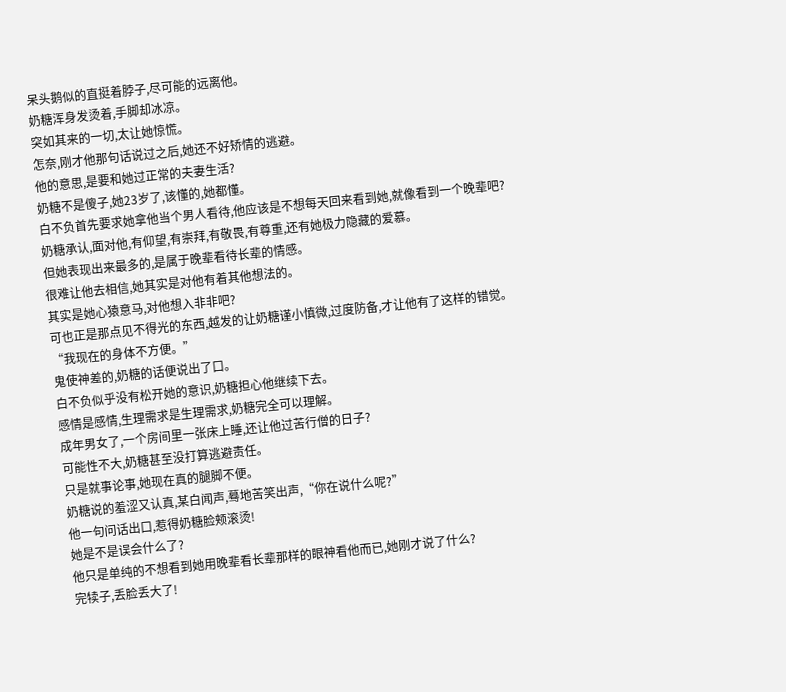呆头鹅似的直挺着脖子,尽可能的远离他。
奶糖浑身发烫着,手脚却冰凉。
突如其来的一切,太让她惊慌。
怎奈,刚才他那句话说过之后,她还不好矫情的逃避。
他的意思,是要和她过正常的夫妻生活?
奶糖不是傻子,她23岁了,该懂的,她都懂。
白不负首先要求她拿他当个男人看待,他应该是不想每天回来看到她,就像看到一个晚辈吧?
奶糖承认,面对他,有仰望,有崇拜,有敬畏,有尊重,还有她极力隐藏的爱慕。
但她表现出来最多的,是属于晚辈看待长辈的情感。
很难让他去相信,她其实是对他有着其他想法的。
其实是她心猿意马,对他想入非非吧?
可也正是那点见不得光的东西,越发的让奶糖谨小慎微,过度防备,才让他有了这样的错觉。
“我现在的身体不方便。”
鬼使神差的,奶糖的话便说出了口。
白不负似乎没有松开她的意识,奶糖担心他继续下去。
感情是感情,生理需求是生理需求,奶糖完全可以理解。
成年男女了,一个房间里一张床上睡,还让他过苦行僧的日子?
可能性不大,奶糖甚至没打算逃避责任。
只是就事论事,她现在真的腿脚不便。
奶糖说的羞涩又认真,某白闻声,蓦地苦笑出声,“你在说什么呢?”
他一句问话出口,惹得奶糖脸颊滚烫!
她是不是误会什么了?
他只是单纯的不想看到她用晚辈看长辈那样的眼神看他而已,她刚才说了什么?
完犊子,丢脸丢大了!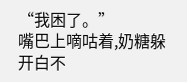“我困了。”
嘴巴上嘀咕着,奶糖躲开白不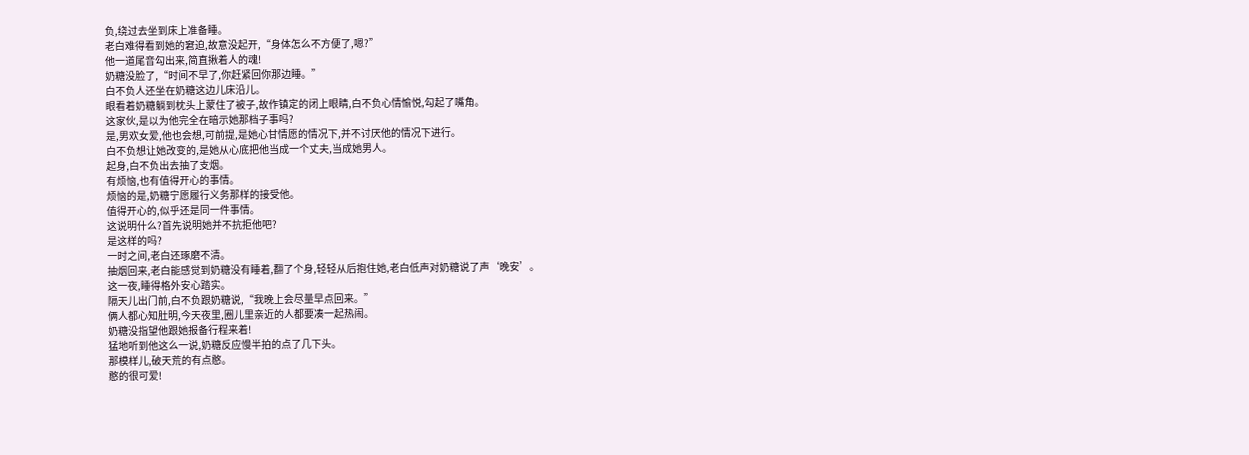负,绕过去坐到床上准备睡。
老白难得看到她的窘迫,故意没起开,“身体怎么不方便了,嗯?”
他一道尾音勾出来,简直揪着人的魂!
奶糖没脸了,“时间不早了,你赶紧回你那边睡。”
白不负人还坐在奶糖这边儿床沿儿。
眼看着奶糖躺到枕头上蒙住了被子,故作镇定的闭上眼睛,白不负心情愉悦,勾起了嘴角。
这家伙,是以为他完全在暗示她那档子事吗?
是,男欢女爱,他也会想,可前提,是她心甘情愿的情况下,并不讨厌他的情况下进行。
白不负想让她改变的,是她从心底把他当成一个丈夫,当成她男人。
起身,白不负出去抽了支烟。
有烦恼,也有值得开心的事情。
烦恼的是,奶糖宁愿履行义务那样的接受他。
值得开心的,似乎还是同一件事情。
这说明什么?首先说明她并不抗拒他吧?
是这样的吗?
一时之间,老白还琢磨不清。
抽烟回来,老白能感觉到奶糖没有睡着,翻了个身,轻轻从后抱住她,老白低声对奶糖说了声‘晚安’。
这一夜,睡得格外安心踏实。
隔天儿出门前,白不负跟奶糖说,“我晚上会尽量早点回来。”
俩人都心知肚明,今天夜里,圈儿里亲近的人都要凑一起热闹。
奶糖没指望他跟她报备行程来着!
猛地听到他这么一说,奶糖反应慢半拍的点了几下头。
那模样儿,破天荒的有点憨。
憨的很可爱!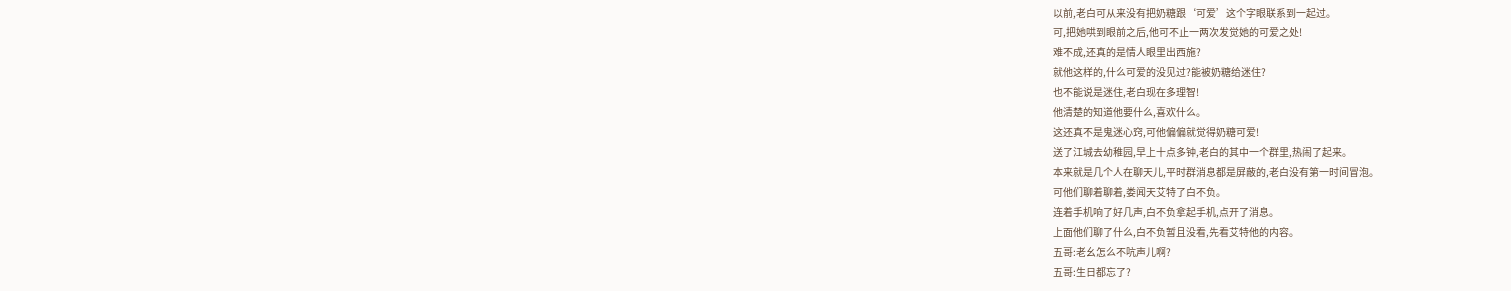以前,老白可从来没有把奶糖跟‘可爱’这个字眼联系到一起过。
可,把她哄到眼前之后,他可不止一两次发觉她的可爱之处!
难不成,还真的是情人眼里出西施?
就他这样的,什么可爱的没见过?能被奶糖给迷住?
也不能说是迷住,老白现在多理智!
他清楚的知道他要什么,喜欢什么。
这还真不是鬼迷心窍,可他偏偏就觉得奶糖可爱!
送了江城去幼稚园,早上十点多钟,老白的其中一个群里,热闹了起来。
本来就是几个人在聊天儿,平时群消息都是屏蔽的,老白没有第一时间冒泡。
可他们聊着聊着,娄闻天艾特了白不负。
连着手机响了好几声,白不负拿起手机,点开了消息。
上面他们聊了什么,白不负暂且没看,先看艾特他的内容。
五哥:老幺怎么不吭声儿啊?
五哥:生日都忘了?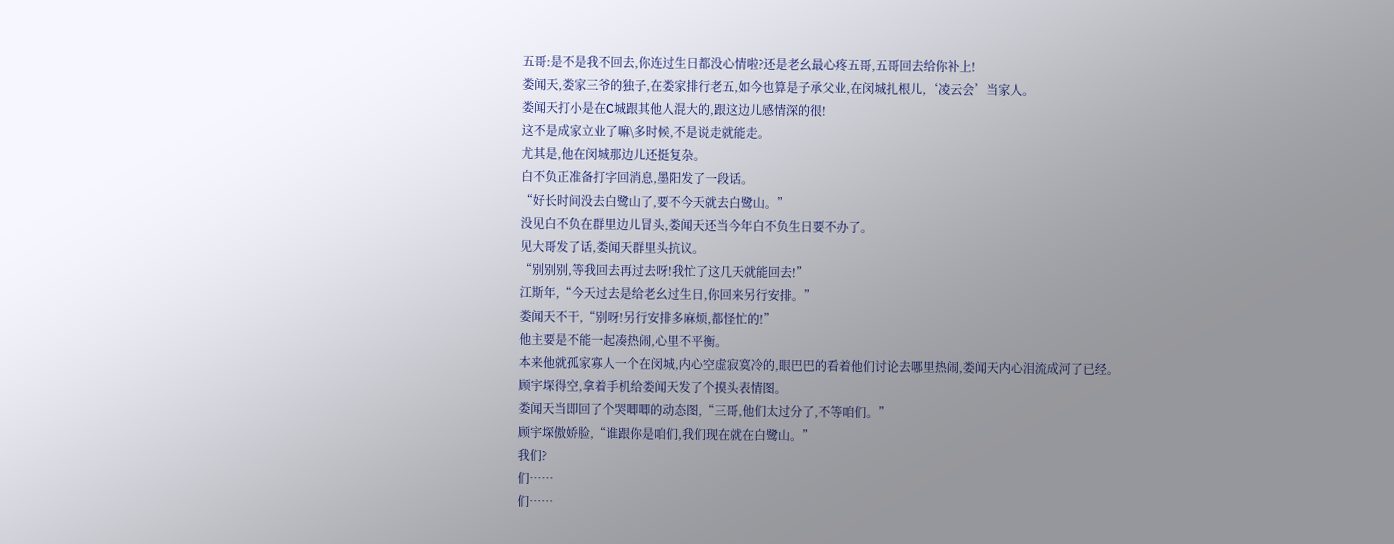五哥:是不是我不回去,你连过生日都没心情啦?还是老幺最心疼五哥,五哥回去给你补上!
娄闻天,娄家三爷的独子,在娄家排行老五,如今也算是子承父业,在闵城扎根儿,‘凌云会’当家人。
娄闻天打小是在C城跟其他人混大的,跟这边儿感情深的很!
这不是成家立业了嘛\多时候,不是说走就能走。
尤其是,他在闵城那边儿还挺复杂。
白不负正准备打字回消息,墨阳发了一段话。
“好长时间没去白鹭山了,要不今天就去白鹭山。”
没见白不负在群里边儿冒头,娄闻天还当今年白不负生日要不办了。
见大哥发了话,娄闻天群里头抗议。
“别别别,等我回去再过去呀!我忙了这几天就能回去!”
江斯年,“今天过去是给老幺过生日,你回来另行安排。”
娄闻天不干,“别呀!另行安排多麻烦,都怪忙的!”
他主要是不能一起凑热闹,心里不平衡。
本来他就孤家寡人一个在闵城,内心空虚寂寞冷的,眼巴巴的看着他们讨论去哪里热闹,娄闻天内心泪流成河了已经。
顾宇堔得空,拿着手机给娄闻天发了个摸头表情图。
娄闻天当即回了个哭唧唧的动态图,“三哥,他们太过分了,不等咱们。”
顾宇堔傲娇脸,“谁跟你是咱们,我们现在就在白鹭山。”
我们?
们……
们……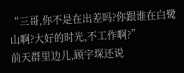“三哥,你不是在出差吗?你跟谁在白鹭山啊?大好的时光,不工作啊?”
前天群里边儿,顾宇堔还说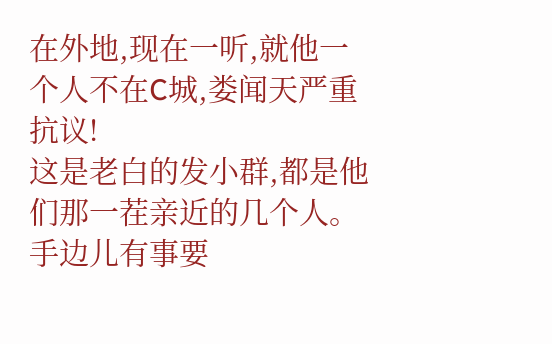在外地,现在一听,就他一个人不在C城,娄闻天严重抗议!
这是老白的发小群,都是他们那一茬亲近的几个人。
手边儿有事要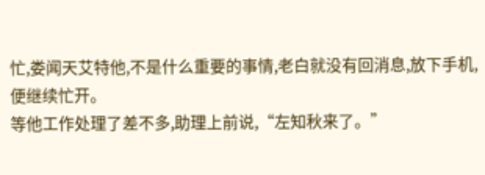忙,娄闻天艾特他,不是什么重要的事情,老白就没有回消息,放下手机,便继续忙开。
等他工作处理了差不多,助理上前说,“左知秋来了。”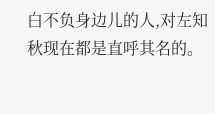白不负身边儿的人,对左知秋现在都是直呼其名的。